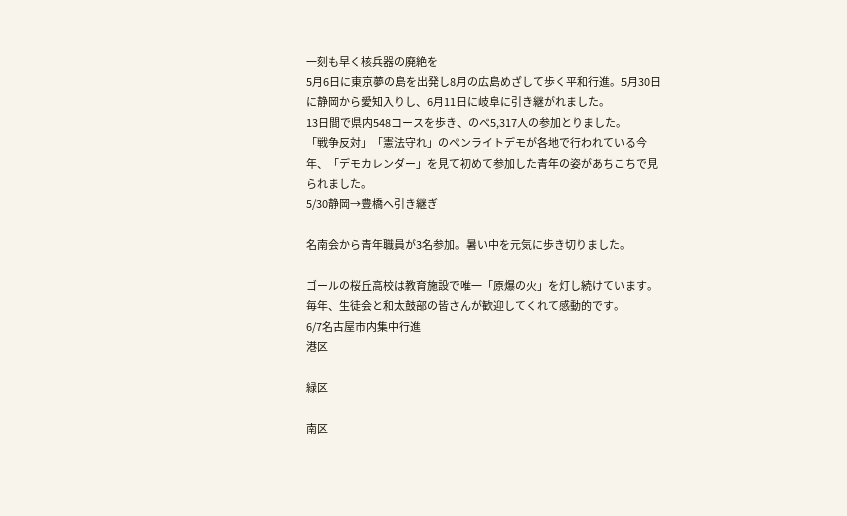一刻も早く核兵器の廃絶を
5月6日に東京夢の島を出発し8月の広島めざして歩く平和行進。5月30日に静岡から愛知入りし、6月11日に岐阜に引き継がれました。
13日間で県内548コースを歩き、のべ5,317人の参加とりました。
「戦争反対」「憲法守れ」のペンライトデモが各地で行われている今年、「デモカレンダー」を見て初めて参加した青年の姿があちこちで見られました。
5/30静岡→豊橋へ引き継ぎ

名南会から青年職員が3名参加。暑い中を元気に歩き切りました。

ゴールの桜丘高校は教育施設で唯一「原爆の火」を灯し続けています。毎年、生徒会と和太鼓部の皆さんが歓迎してくれて感動的です。
6/7名古屋市内集中行進
港区

緑区

南区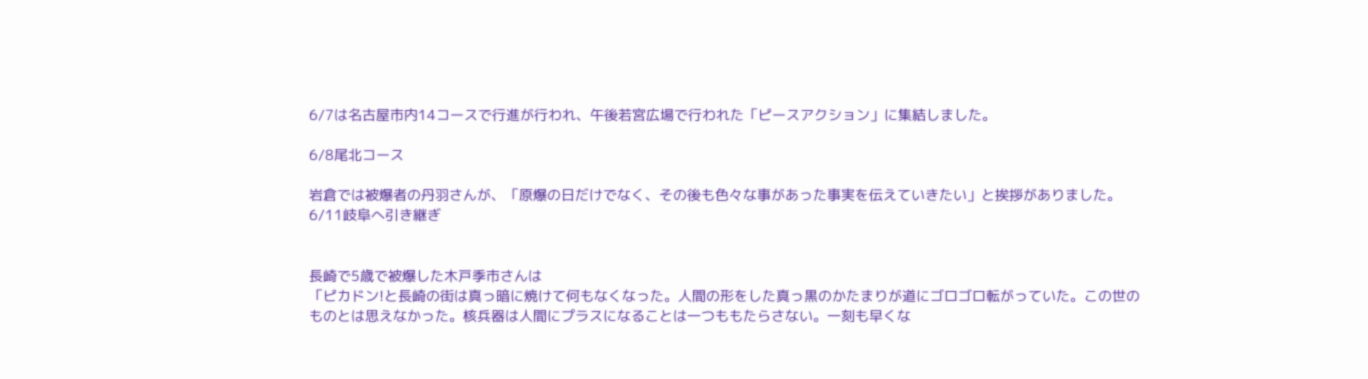6/7は名古屋市内14コースで行進が行われ、午後若宮広場で行われた「ピースアクション」に集結しました。

6/8尾北コース

岩倉では被爆者の丹羽さんが、「原爆の日だけでなく、その後も色々な事があった事実を伝えていきたい」と挨拶がありました。
6/11岐阜へ引き継ぎ


長崎で5歳で被爆した木戸季市さんは
「ピカドン!と長崎の街は真っ暗に焼けて何もなくなった。人間の形をした真っ黒のかたまりが道にゴロゴロ転がっていた。この世のものとは思えなかった。核兵器は人間にプラスになることは一つももたらさない。一刻も早くな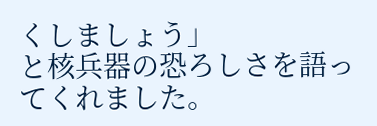くしましょう」
と核兵器の恐ろしさを語ってくれました。